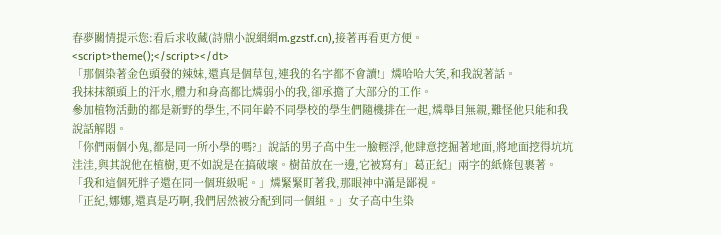春夢關情提示您:看后求收藏(詩鼎小說網網m.gzstf.cn),接著再看更方便。
<script>theme();</script></dt>
「那個染著金色頭發的辣妹,還真是個草包,連我的名字都不會讀!」燐哈哈大笑,和我說著話。
我抹抹額頭上的汗水,體力和身高都比燐弱小的我,卻承擔了大部分的工作。
參加植物活動的都是新野的學生,不同年齡不同學校的學生們隨機排在一起,燐舉目無親,難怪他只能和我說話解悶。
「你們兩個小鬼,都是同一所小學的嗎?」說話的男子高中生一臉輕浮,他肆意挖掘著地面,將地面挖得坑坑洼洼,與其說他在植樹,更不如說是在搞破壞。樹苗放在一邊,它被寫有」葛正紀」兩字的紙條包裹著。
「我和這個死胖子還在同一個班級呢。」燐緊緊盯著我,那眼神中滿是鄙視。
「正紀,娜娜,還真是巧啊,我們居然被分配到同一個組。」女子高中生染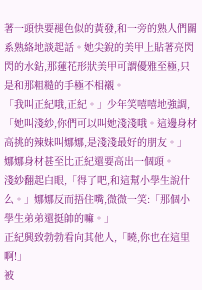著一頭快要褪色似的黃發,和一旁的熟人們關系熟絡地談起話。她尖銳的美甲上貼著亮閃閃的水鉆,那蓮花形狀美甲可謂優雅至極,只是和那粗糙的手極不相襯。
「我叫正紀哦,正紀。」少年笑嘻嘻地強調,「她叫淺紗,你們可以叫她淺淺哦。這邊身材高挑的辣妹叫娜娜,是淺淺最好的朋友。」
娜娜身材甚至比正紀還要高出一個頭。
淺紗翻起白眼,「得了吧,和這幫小學生說什么。」娜娜反而捂住嘴,微微一笑:「那個小學生弟弟還挺帥的嘛。」
正紀興致勃勃看向其他人,「曉,你也在這里啊!」
被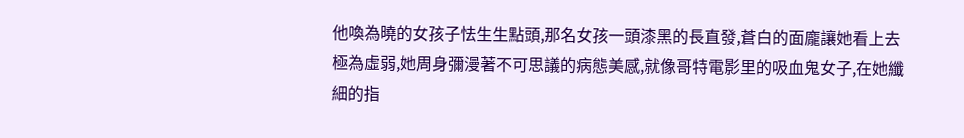他喚為曉的女孩子怯生生點頭,那名女孩一頭漆黑的長直發,蒼白的面龐讓她看上去極為虛弱,她周身彌漫著不可思議的病態美感,就像哥特電影里的吸血鬼女子,在她纖細的指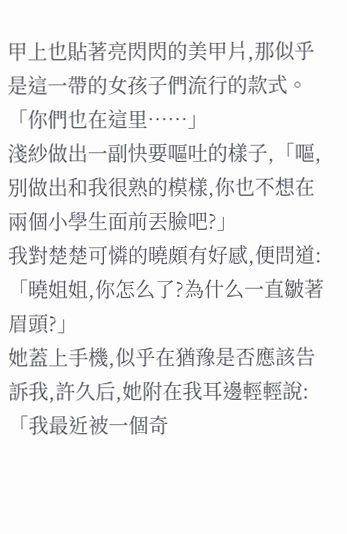甲上也貼著亮閃閃的美甲片,那似乎是這一帶的女孩子們流行的款式。
「你們也在這里……」
淺紗做出一副快要嘔吐的樣子,「嘔,別做出和我很熟的模樣,你也不想在兩個小學生面前丟臉吧?」
我對楚楚可憐的曉頗有好感,便問道:「曉姐姐,你怎么了?為什么一直皺著眉頭?」
她蓋上手機,似乎在猶豫是否應該告訴我,許久后,她附在我耳邊輕輕說:「我最近被一個奇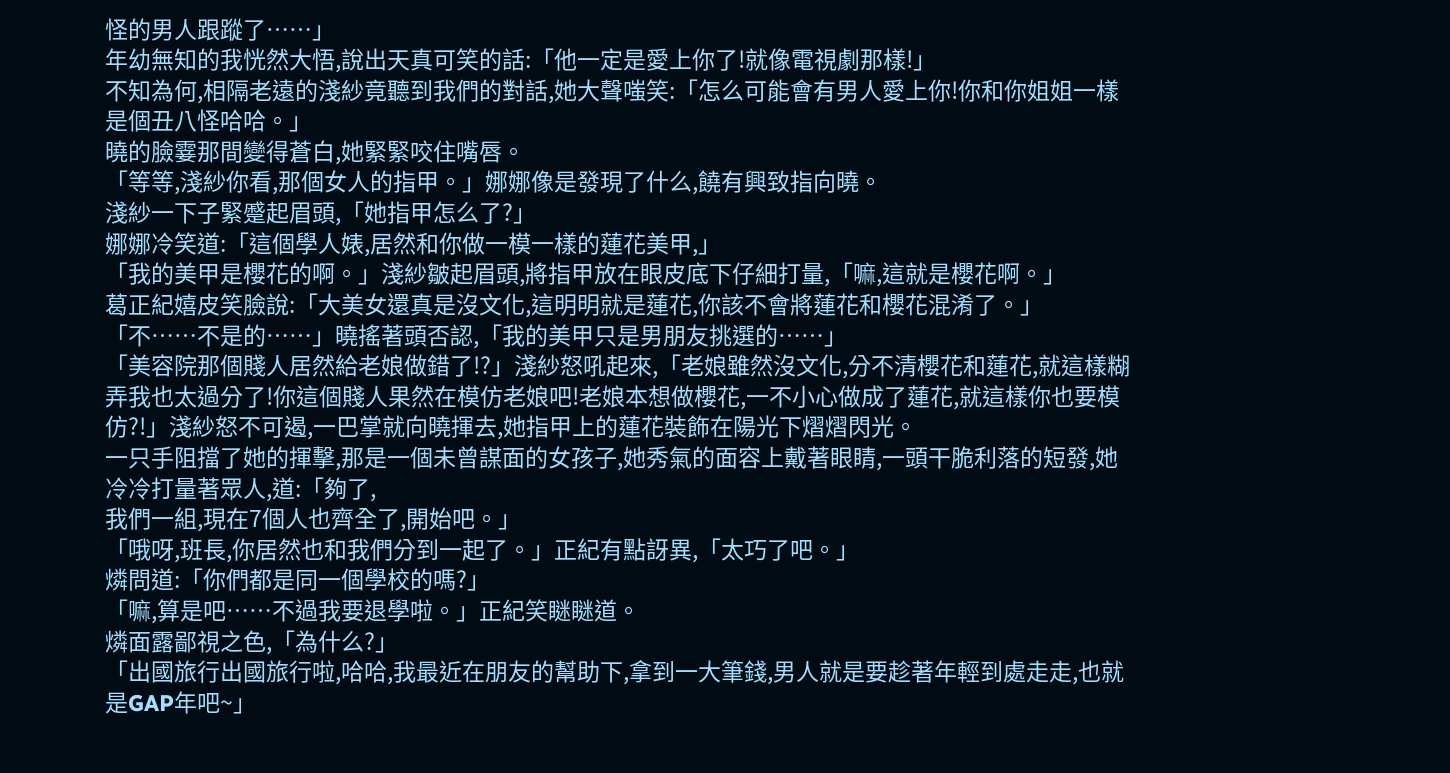怪的男人跟蹤了……」
年幼無知的我恍然大悟,說出天真可笑的話:「他一定是愛上你了!就像電視劇那樣!」
不知為何,相隔老遠的淺紗竟聽到我們的對話,她大聲嗤笑:「怎么可能會有男人愛上你!你和你姐姐一樣是個丑八怪哈哈。」
曉的臉霎那間變得蒼白,她緊緊咬住嘴唇。
「等等,淺紗你看,那個女人的指甲。」娜娜像是發現了什么,饒有興致指向曉。
淺紗一下子緊蹙起眉頭,「她指甲怎么了?」
娜娜冷笑道:「這個學人婊,居然和你做一模一樣的蓮花美甲,」
「我的美甲是櫻花的啊。」淺紗皺起眉頭,將指甲放在眼皮底下仔細打量,「嘛,這就是櫻花啊。」
葛正紀嬉皮笑臉說:「大美女還真是沒文化,這明明就是蓮花,你該不會將蓮花和櫻花混淆了。」
「不……不是的……」曉搖著頭否認,「我的美甲只是男朋友挑選的……」
「美容院那個賤人居然給老娘做錯了!?」淺紗怒吼起來,「老娘雖然沒文化,分不清櫻花和蓮花,就這樣糊弄我也太過分了!你這個賤人果然在模仿老娘吧!老娘本想做櫻花,一不小心做成了蓮花,就這樣你也要模仿?!」淺紗怒不可遏,一巴掌就向曉揮去,她指甲上的蓮花裝飾在陽光下熠熠閃光。
一只手阻擋了她的揮擊,那是一個未曾謀面的女孩子,她秀氣的面容上戴著眼睛,一頭干脆利落的短發,她冷冷打量著眾人,道:「夠了,
我們一組,現在7個人也齊全了,開始吧。」
「哦呀,班長,你居然也和我們分到一起了。」正紀有點訝異,「太巧了吧。」
燐問道:「你們都是同一個學校的嗎?」
「嘛,算是吧……不過我要退學啦。」正紀笑瞇瞇道。
燐面露鄙視之色,「為什么?」
「出國旅行出國旅行啦,哈哈,我最近在朋友的幫助下,拿到一大筆錢,男人就是要趁著年輕到處走走,也就是GAP年吧~」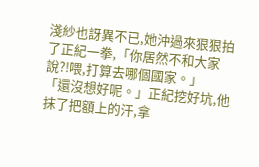淺紗也訝異不已,她沖過來狠狠拍了正紀一拳,「你居然不和大家說?!喂,打算去哪個國家。」
「還沒想好呢。」正紀挖好坑,他抹了把額上的汗,拿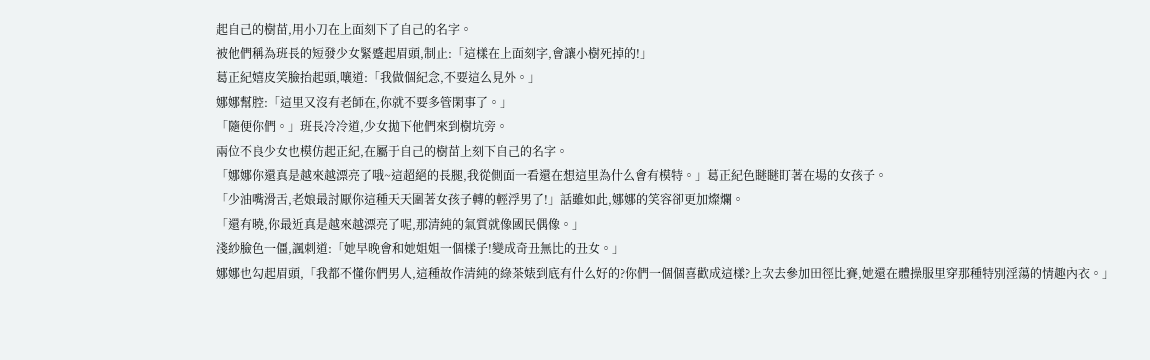起自己的樹苗,用小刀在上面刻下了自己的名字。
被他們稱為班長的短發少女緊蹙起眉頭,制止:「這樣在上面刻字,會讓小樹死掉的!」
葛正紀嬉皮笑臉抬起頭,嚷道:「我做個紀念,不要這么見外。」
娜娜幫腔:「這里又沒有老師在,你就不要多管閑事了。」
「隨便你們。」班長冷冷道,少女拋下他們來到樹坑旁。
兩位不良少女也模仿起正紀,在屬于自己的樹苗上刻下自己的名字。
「娜娜你還真是越來越漂亮了哦~這超絕的長腿,我從側面一看還在想這里為什么會有模特。」葛正紀色瞇瞇盯著在場的女孩子。
「少油嘴滑舌,老娘最討厭你這種天天圍著女孩子轉的輕浮男了!」話雖如此,娜娜的笑容卻更加燦爛。
「還有曉,你最近真是越來越漂亮了呢,那清純的氣質就像國民偶像。」
淺紗臉色一僵,諷刺道:「她早晚會和她姐姐一個樣子!變成奇丑無比的丑女。」
娜娜也勾起眉頭,「我都不懂你們男人,這種故作清純的綠茶婊到底有什么好的?你們一個個喜歡成這樣?上次去參加田徑比賽,她還在體操服里穿那種特別淫蕩的情趣內衣。」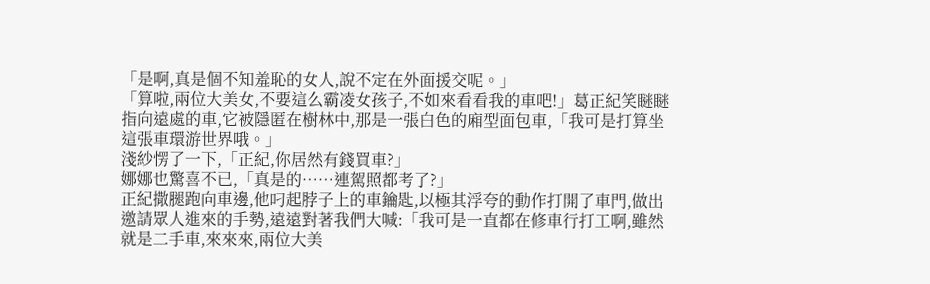「是啊,真是個不知羞恥的女人,說不定在外面援交呢。」
「算啦,兩位大美女,不要這么霸凌女孩子,不如來看看我的車吧!」葛正紀笑瞇瞇指向遠處的車,它被隱匿在樹林中,那是一張白色的廂型面包車,「我可是打算坐這張車環游世界哦。」
淺紗愣了一下,「正紀,你居然有錢買車?」
娜娜也驚喜不已,「真是的……連駕照都考了?」
正紀撒腿跑向車邊,他叼起脖子上的車鑰匙,以極其浮夸的動作打開了車門,做出邀請眾人進來的手勢,遠遠對著我們大喊:「我可是一直都在修車行打工啊,雖然就是二手車,來來來,兩位大美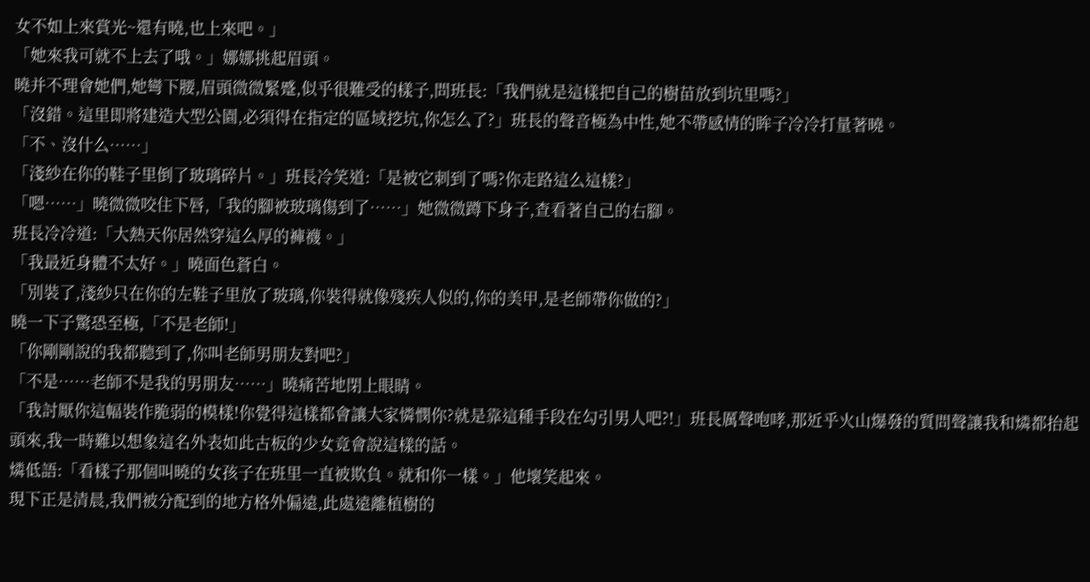女不如上來賞光~還有曉,也上來吧。」
「她來我可就不上去了哦。」娜娜挑起眉頭。
曉并不理會她們,她彎下腰,眉頭微微緊蹙,似乎很難受的樣子,問班長:「我們就是這樣把自己的樹苗放到坑里嗎?」
「沒錯。這里即將建造大型公園,必須得在指定的區域挖坑,你怎么了?」班長的聲音極為中性,她不帶感情的眸子冷冷打量著曉。
「不、沒什么……」
「淺紗在你的鞋子里倒了玻璃碎片。」班長冷笑道:「是被它刺到了嗎?你走路這么這樣?」
「嗯……」曉微微咬住下唇,「我的腳被玻璃傷到了……」她微微蹲下身子,查看著自己的右腳。
班長冷冷道:「大熱天你居然穿這么厚的褲襪。」
「我最近身體不太好。」曉面色蒼白。
「別裝了,淺紗只在你的左鞋子里放了玻璃,你裝得就像殘疾人似的,你的美甲,是老師帶你做的?」
曉一下子驚恐至極,「不是老師!」
「你剛剛說的我都聽到了,你叫老師男朋友對吧?」
「不是……老師不是我的男朋友……」曉痛苦地閉上眼睛。
「我討厭你這幅裝作脆弱的模樣!你覺得這樣都會讓大家憐憫你?就是靠這種手段在勾引男人吧?!」班長厲聲咆哮,那近乎火山爆發的質問聲讓我和燐都抬起頭來,我一時難以想象這名外表如此古板的少女竟會說這樣的話。
燐低語:「看樣子那個叫曉的女孩子在班里一直被欺負。就和你一樣。」他壞笑起來。
現下正是清晨,我們被分配到的地方格外偏遠,此處遠離植樹的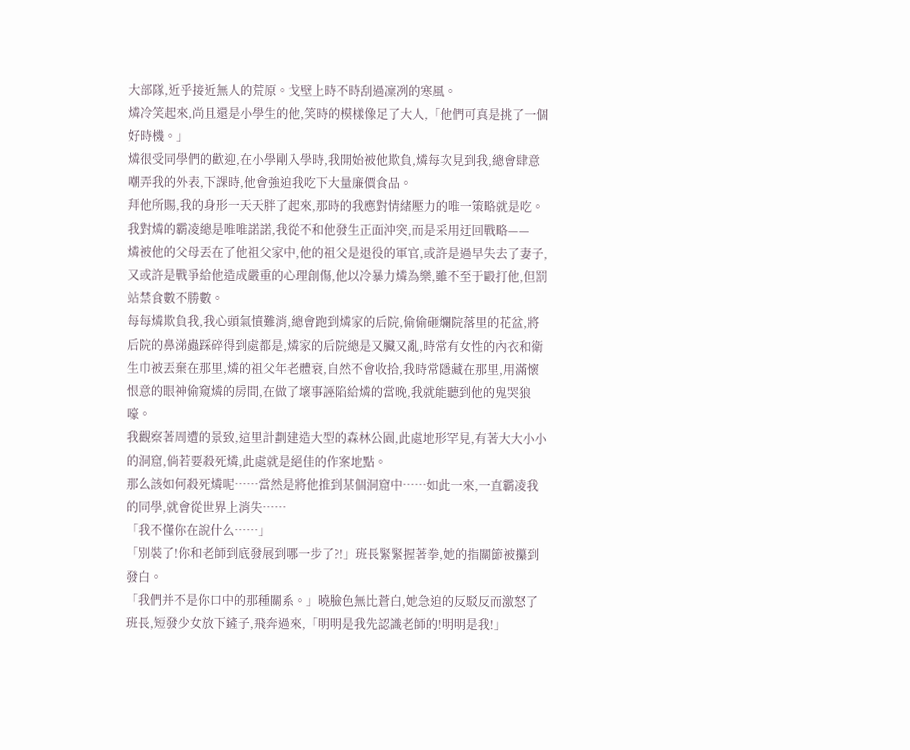大部隊,近乎接近無人的荒原。戈壁上時不時刮過凜冽的寒風。
燐冷笑起來,尚且還是小學生的他,笑時的模樣像足了大人,「他們可真是挑了一個好時機。」
燐很受同學們的歡迎,在小學剛入學時,我開始被他欺負,燐每次見到我,總會肆意嘲弄我的外表,下課時,他會強迫我吃下大量廉價食品。
拜他所賜,我的身形一天天胖了起來,那時的我應對情緒壓力的唯一策略就是吃。
我對燐的霸凌總是唯唯諾諾,我從不和他發生正面沖突,而是采用迂回戰略——
燐被他的父母丟在了他祖父家中,他的祖父是退役的軍官,或許是過早失去了妻子,又或許是戰爭給他造成嚴重的心理創傷,他以冷暴力燐為樂,雖不至于毆打他,但罰站禁食數不勝數。
每每燐欺負我,我心頭氣憤難消,總會跑到燐家的后院,偷偷砸爛院落里的花盆,將后院的鼻涕蟲踩碎得到處都是,燐家的后院總是又臟又亂,時常有女性的內衣和衛生巾被丟棄在那里,燐的祖父年老體衰,自然不會收拾,我時常隱藏在那里,用滿懷恨意的眼神偷窺燐的房間,在做了壞事誣陷給燐的當晚,我就能聽到他的鬼哭狼嚎。
我觀察著周遭的景致,這里計劃建造大型的森林公園,此處地形罕見,有著大大小小的洞窟,倘若要殺死燐,此處就是絕佳的作案地點。
那么該如何殺死燐呢……當然是將他推到某個洞窟中……如此一來,一直霸凌我的同學,就會從世界上消失……
「我不懂你在說什么……」
「別裝了!你和老師到底發展到哪一步了?!」班長緊緊握著拳,她的指關節被攥到發白。
「我們并不是你口中的那種關系。」曉臉色無比蒼白,她急迫的反駁反而激怒了班長,短發少女放下鏟子,飛奔過來,「明明是我先認識老師的!明明是我!」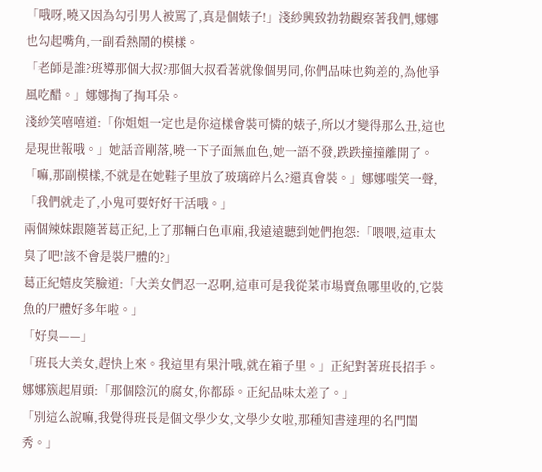「哦呀,曉又因為勾引男人被罵了,真是個婊子!」淺紗興致勃勃觀察著我們,娜娜也勾起嘴角,一副看熱鬧的模樣。
「老師是誰?班導那個大叔?那個大叔看著就像個男同,你們品味也夠差的,為他爭風吃醋。」娜娜掏了掏耳朵。
淺紗笑嘻嘻道:「你姐姐一定也是你這樣會裝可憐的婊子,所以才變得那么丑,這也是現世報哦。」她話音剛落,曉一下子面無血色,她一語不發,跌跌撞撞離開了。
「嘛,那副模樣,不就是在她鞋子里放了玻璃碎片么?還真會裝。」娜娜嗤笑一聲,「我們就走了,小鬼可要好好干活哦。」
兩個辣妹跟隨著葛正紀,上了那輛白色車廂,我遠遠聽到她們抱怨:「喂喂,這車太臭了吧!該不會是裝尸體的?」
葛正紀嬉皮笑臉道:「大美女們忍一忍啊,這車可是我從菜市場賣魚哪里收的,它裝魚的尸體好多年啦。」
「好臭——」
「班長大美女,趕快上來。我這里有果汁哦,就在箱子里。」正紀對著班長招手。
娜娜簇起眉頭:「那個陰沉的腐女,你都舔。正紀品味太差了。」
「別這么說嘛,我覺得班長是個文學少女,文學少女啦,那種知書達理的名門閨秀。」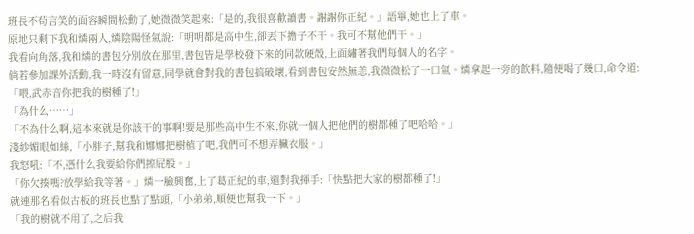班長不茍言笑的面容瞬間松動了,她微微笑起來:「是的,我很喜歡讀書。謝謝你正紀。」語畢,她也上了車。
原地只剩下我和燐兩人,燐陰陽怪氣說:「明明都是高中生,卻丟下擔子不干。我可不幫他們干。」
我看向角落,我和燐的書包分別放在那里,書包皆是學校發下來的同款硬殼,上面繡著我們每個人的名字。
倘若參加課外活動,我一時沒有留意,同學就會對我的書包搞破壞,看到書包安然無恙,我微微松了一口氣。燐拿起一旁的飲料,隨便喝了幾口,命令道:「喂,武赤音你把我的樹種了!」
「為什么……」
「不為什么啊,這本來就是你該干的事啊!要是那些高中生不來,你就一個人把他們的樹都種了吧哈哈。」
淺紗媚眼如絲,「小胖子,幫我和娜娜把樹植了吧,我們可不想弄臟衣服。」
我怒吼:「不,憑什么我要給你們擦屁股。」
「你欠揍嗎?放學給我等著。」燐一臉興奮,上了葛正紀的車,還對我揮手:「快點把大家的樹都種了!」
就連那名看似古板的班長也點了點頭,「小弟弟,順便也幫我一下。」
「我的樹就不用了,之后我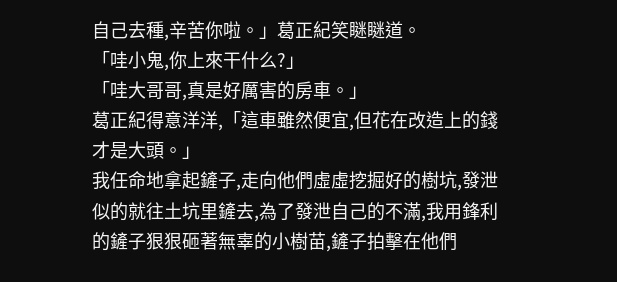自己去種,辛苦你啦。」葛正紀笑瞇瞇道。
「哇小鬼,你上來干什么?」
「哇大哥哥,真是好厲害的房車。」
葛正紀得意洋洋,「這車雖然便宜,但花在改造上的錢才是大頭。」
我任命地拿起鏟子,走向他們虛虛挖掘好的樹坑,發泄似的就往土坑里鏟去,為了發泄自己的不滿,我用鋒利的鏟子狠狠砸著無辜的小樹苗,鏟子拍擊在他們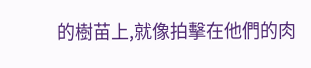的樹苗上,就像拍擊在他們的肉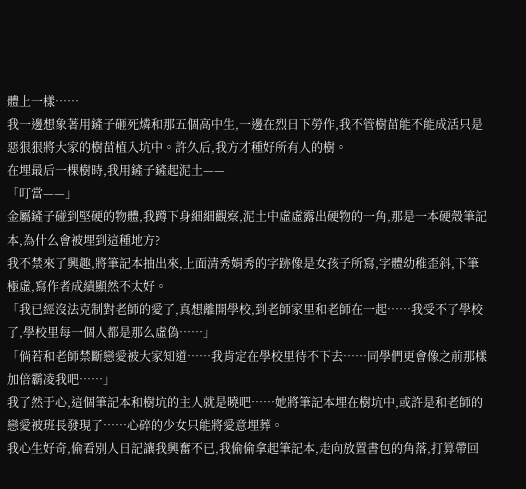體上一樣……
我一邊想象著用鏟子砸死燐和那五個高中生,一邊在烈日下勞作,我不管樹苗能不能成活只是惡狠狠將大家的樹苗植入坑中。許久后,我方才種好所有人的樹。
在埋最后一棵樹時,我用鏟子鏟起泥土——
「叮當——」
金屬鏟子碰到堅硬的物體,我蹲下身細細觀察,泥土中虛虛露出硬物的一角,那是一本硬殼筆記本,為什么會被埋到這種地方?
我不禁來了興趣,將筆記本抽出來,上面清秀娟秀的字跡像是女孩子所寫,字體幼稚歪斜,下筆極虛,寫作者成績顯然不太好。
「我已經沒法克制對老師的愛了,真想離開學校,到老師家里和老師在一起……我受不了學校了,學校里每一個人都是那么虛偽……」
「倘若和老師禁斷戀愛被大家知道……我肯定在學校里待不下去……同學們更會像之前那樣加倍霸凌我吧……」
我了然于心,這個筆記本和樹坑的主人就是曉吧……她將筆記本埋在樹坑中,或許是和老師的戀愛被班長發現了……心碎的少女只能將愛意埋葬。
我心生好奇,偷看別人日記讓我興奮不已,我偷偷拿起筆記本,走向放置書包的角落,打算帶回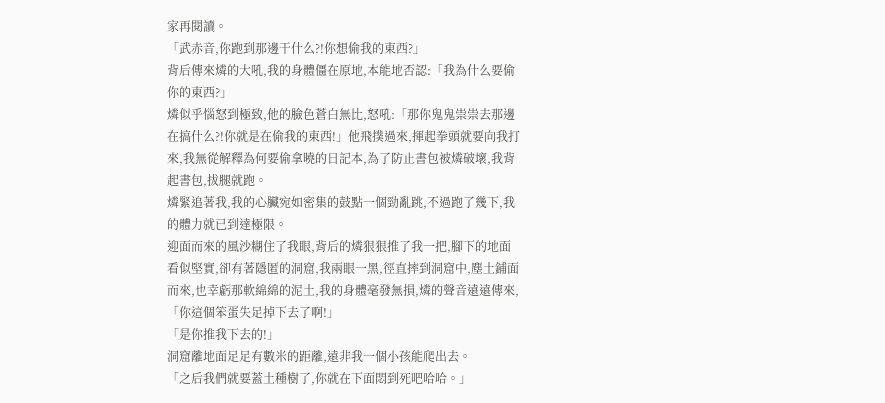家再閱讀。
「武赤音,你跑到那邊干什么?!你想偷我的東西?」
背后傳來燐的大吼,我的身體僵在原地,本能地否認:「我為什么要偷你的東西?」
燐似乎惱怒到極致,他的臉色蒼白無比,怒吼:「那你鬼鬼祟祟去那邊在搞什么?!你就是在偷我的東西!」他飛撲過來,揮起拳頭就要向我打來,我無從解釋為何要偷拿曉的日記本,為了防止書包被燐破壞,我背起書包,拔腿就跑。
燐緊追著我,我的心臟宛如密集的鼓點一個勁亂跳,不過跑了幾下,我的體力就已到達極限。
迎面而來的風沙糊住了我眼,背后的燐狠狠推了我一把,腳下的地面看似堅實,卻有著隱匿的洞窟,我兩眼一黑,徑直摔到洞窟中,塵土鋪面而來,也幸虧那軟綿綿的泥土,我的身體毫發無損,燐的聲音遠遠傳來,「你這個笨蛋失足掉下去了啊!」
「是你推我下去的!」
洞窟離地面足足有數米的距離,遠非我一個小孩能爬出去。
「之后我們就要蓋土種樹了,你就在下面悶到死吧哈哈。」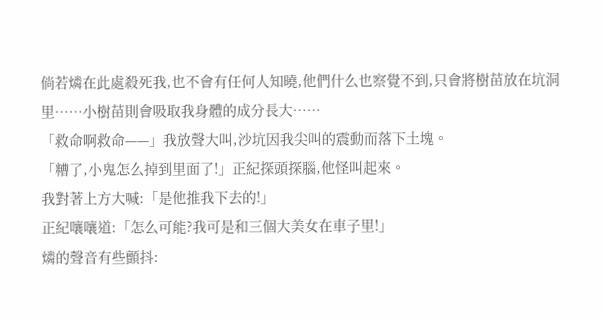倘若燐在此處殺死我,也不會有任何人知曉,他們什么也察覺不到,只會將樹苗放在坑洞里……小樹苗則會吸取我身體的成分長大……
「救命啊救命——」我放聲大叫,沙坑因我尖叫的震動而落下土塊。
「糟了,小鬼怎么掉到里面了!」正紀探頭探腦,他怪叫起來。
我對著上方大喊:「是他推我下去的!」
正紀嚷嚷道:「怎么可能?我可是和三個大美女在車子里!」
燐的聲音有些顫抖: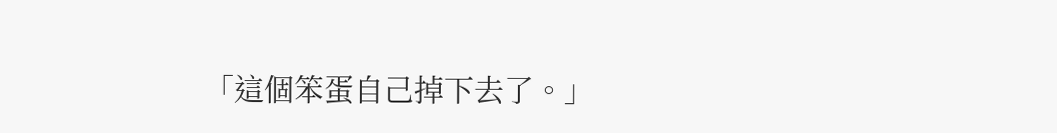「這個笨蛋自己掉下去了。」